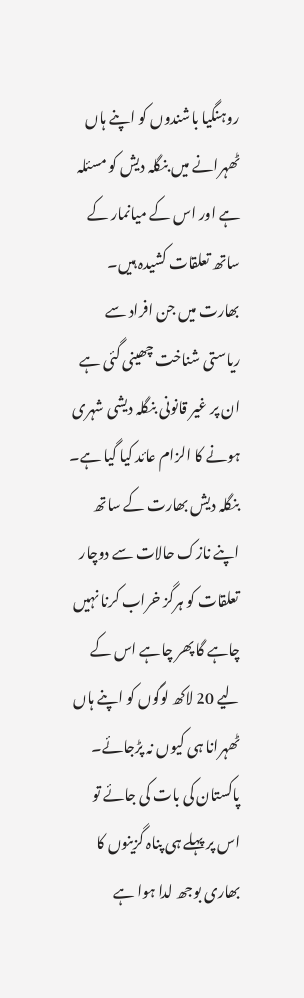روہنگیا باشندوں کو اپنے ہاں ٹھہرانے میں بنگلہ دیش کو مسئلہ ہے اور اس کے میانمار کے ساتھ تعلقات کشیدہ ہیں۔
بھارت میں جن افراد سے ریاستی شناخت چھینی گئی ہے ان پر غیر قانونی بنگلہ دیشی شہری ہونے کا الزام عائد کیا گیا ہے۔ بنگلہ دیش بھارت کے ساتھ اپنے نازک حالات سے دوچار تعلقات کو ہرگز خراب کرنا نہیں چاہے گا پھر چاہے اس کے لیے 20 لاکھ لوگوں کو اپنے ہاں ٹھہرانا ہی کیوں نہ پڑجائے۔
پاکستان کی بات کی جائے تو اس پر پہلے ہی پناہ گزینوں کا بھاری بوجھ لدا ہوا ہے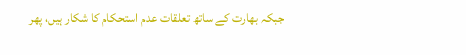جبکہ بھارت کے ساتھ تعلقات عدم استحکام کا شکار ہیں، پھر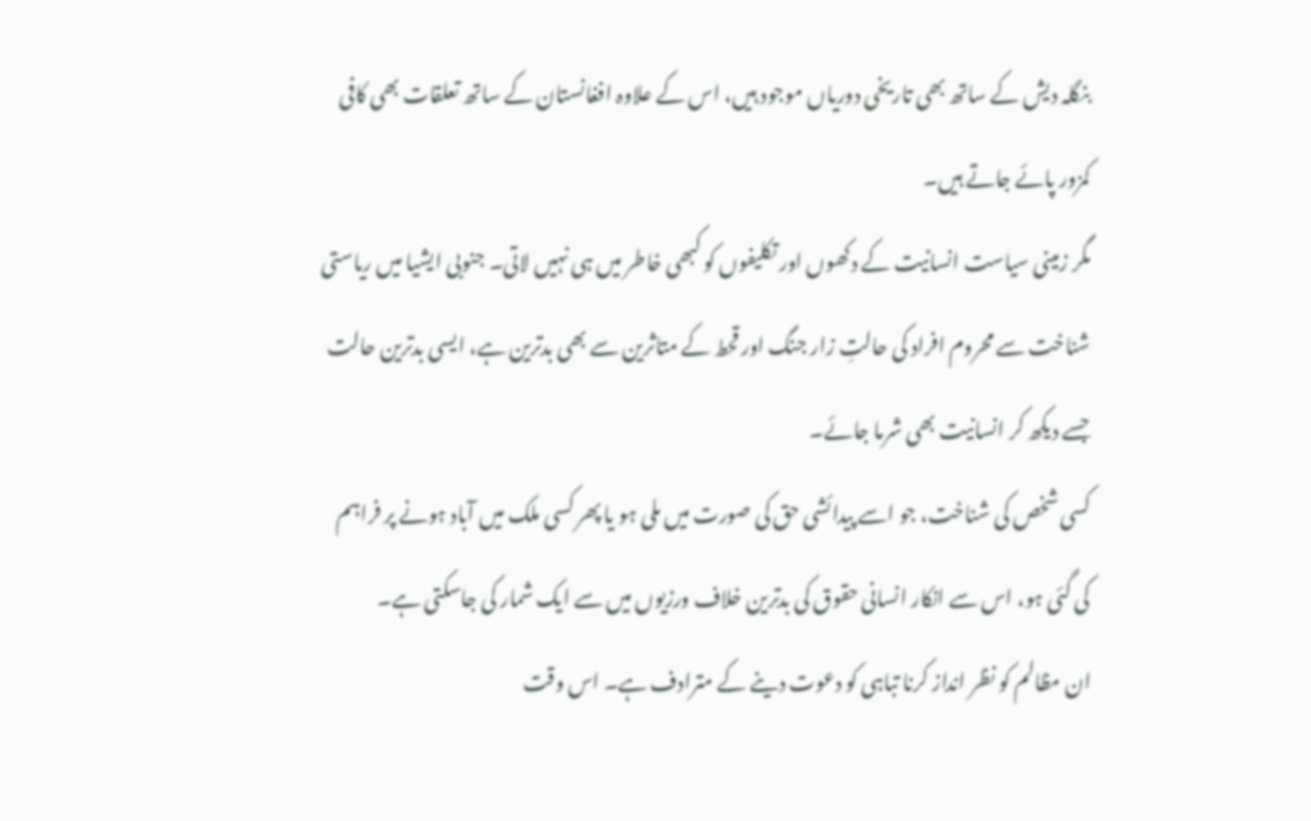بنگلہ دیش کے ساتھ بھی تاریخی دوریاں موجود ہیں، اس کے علاوہ افغانستان کے ساتھ تعلقات بھی کافی کمزور پائے جاتے ہیں۔
مگر زمینی سیاست انسانیت کے دکھوں اور تکلیفوں کو کبھی خاطر میں ہی نہیں لاتی۔ جنوبی ایشیا میں ریاستی شناخت سے محروم افراد کی حالتِ زار جنگ اور قحط کے متاثرین سے بھی بدترین ہے، ایسی بدترین حالت جسے دیکھ کر انسانیت بھی شرما جائے۔
کسی شخص کی شناخت، جو اسے پیدائشی حق کی صورت میں ملی ہو یا پھر کسی ملک میں آباد ہونے پر فراہم کی گئی ہو، اس سے انکار انسانی حقوق کی بدترین خلاف ورزیوں میں سے ایک شمار کی جاسکتی ہے۔
ان مظالم کو نظر انداز کرنا تباہی کو دعوت دینے کے مترادف ہے۔ اس وقت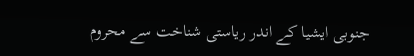جنوبی ایشیا کے اندر ریاستی شناخت سے محروم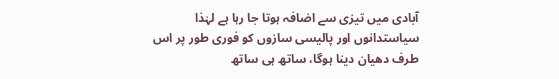آبادی میں تیزی سے اضافہ ہوتا جا رہا ہے لہٰذا سیاستدانوں اور پالیسی سازوں کو فوری طور پر اس طرف دھیان دینا ہوگا، ساتھ ہی ساتھ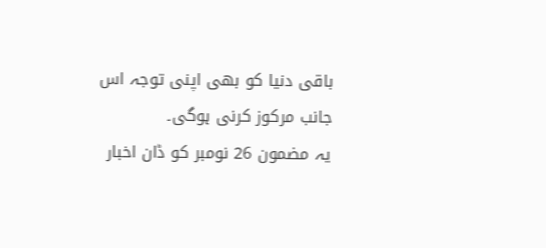باقی دنیا کو بھی اپنی توجہ اس جانب مرکوز کرنی ہوگی۔
یہ مضمون 26 نومبر کو ڈان اخبار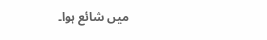میں شائع ہوا۔